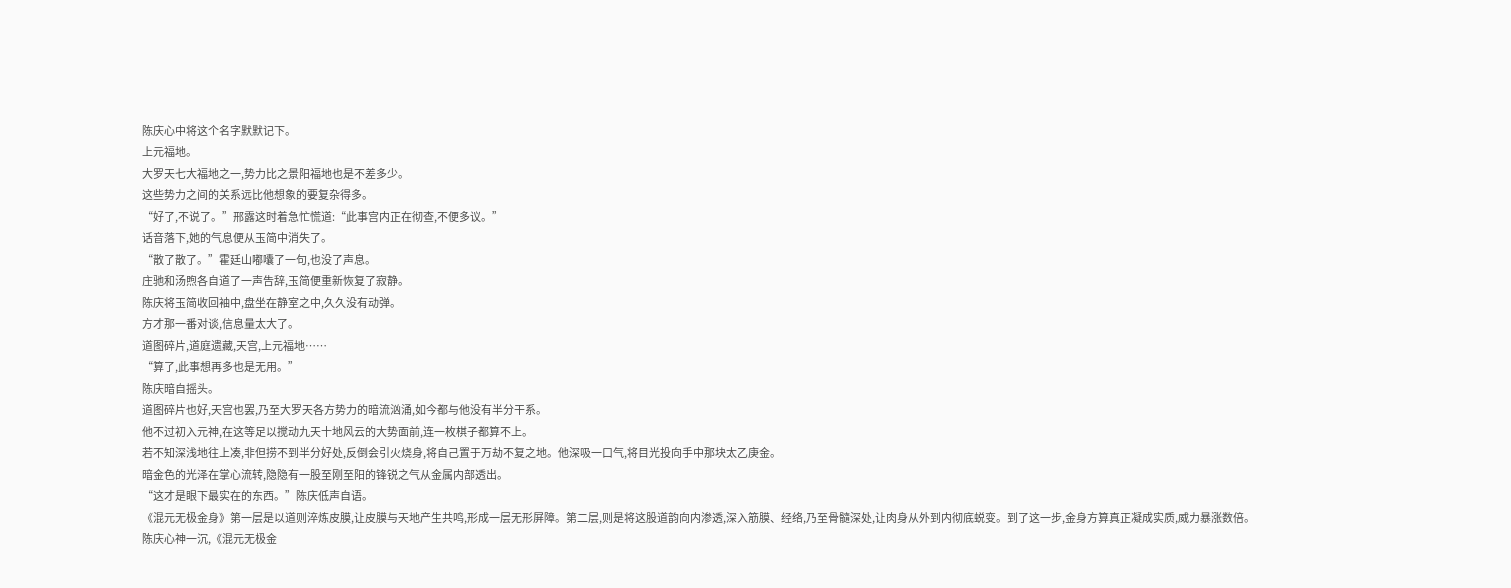陈庆心中将这个名字默默记下。
上元福地。
大罗天七大福地之一,势力比之景阳福地也是不差多少。
这些势力之间的关系远比他想象的要复杂得多。
“好了,不说了。”邢露这时着急忙慌道:“此事宫内正在彻查,不便多议。”
话音落下,她的气息便从玉简中消失了。
“散了散了。”霍廷山嘟囔了一句,也没了声息。
庄驰和汤煦各自道了一声告辞,玉简便重新恢复了寂静。
陈庆将玉简收回袖中,盘坐在静室之中,久久没有动弹。
方才那一番对谈,信息量太大了。
道图碎片,道庭遗藏,天宫,上元福地……
“算了,此事想再多也是无用。”
陈庆暗自摇头。
道图碎片也好,天宫也罢,乃至大罗天各方势力的暗流汹涌,如今都与他没有半分干系。
他不过初入元神,在这等足以搅动九天十地风云的大势面前,连一枚棋子都算不上。
若不知深浅地往上凑,非但捞不到半分好处,反倒会引火烧身,将自己置于万劫不复之地。他深吸一口气,将目光投向手中那块太乙庚金。
暗金色的光泽在掌心流转,隐隐有一股至刚至阳的锋锐之气从金属内部透出。
“这才是眼下最实在的东西。”陈庆低声自语。
《混元无极金身》第一层是以道则淬炼皮膜,让皮膜与天地产生共鸣,形成一层无形屏障。第二层,则是将这股道韵向内渗透,深入筋膜、经络,乃至骨髓深处,让肉身从外到内彻底蜕变。到了这一步,金身方算真正凝成实质,威力暴涨数倍。
陈庆心神一沉,《混元无极金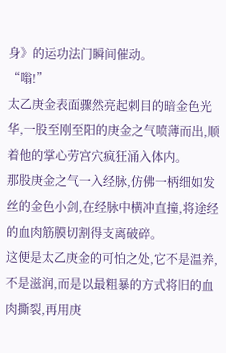身》的运功法门瞬间催动。
“嗡!”
太乙庚金表面骤然亮起刺目的暗金色光华,一股至刚至阳的庚金之气喷薄而出,顺着他的掌心劳宫穴疯狂涌入体内。
那股庚金之气一入经脉,仿佛一柄细如发丝的金色小剑,在经脉中横冲直撞,将途经的血肉筋膜切割得支离破碎。
这便是太乙庚金的可怕之处,它不是温养,不是滋润,而是以最粗暴的方式将旧的血肉撕裂,再用庚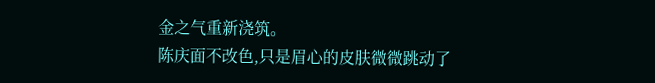金之气重新浇筑。
陈庆面不改色,只是眉心的皮肤微微跳动了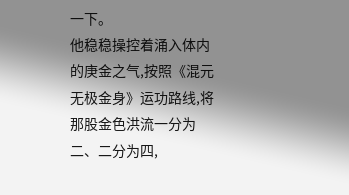一下。
他稳稳操控着涌入体内的庚金之气,按照《混元无极金身》运功路线,将那股金色洪流一分为二、二分为四,